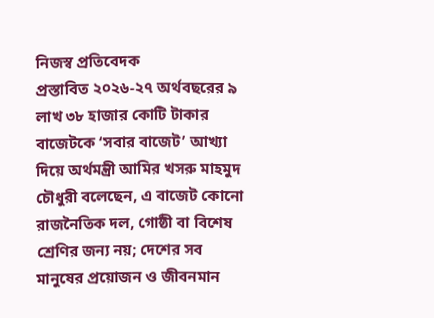নিজস্ব প্রতিবেদক
প্রস্তাবিত ২০২৬-২৭ অর্থবছরের ৯ লাখ ৩৮ হাজার কোটি টাকার বাজেটকে ‘সবার বাজেট’ আখ্যা দিয়ে অর্থমন্ত্রী আমির খসরু মাহমুদ চৌধুরী বলেছেন, এ বাজেট কোনো রাজনৈতিক দল, গোষ্ঠী বা বিশেষ শ্রেণির জন্য নয়; দেশের সব মানুষের প্রয়োজন ও জীবনমান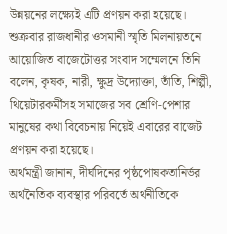উন্নয়নের লক্ষ্যেই এটি প্রণয়ন করা হয়েছে।
শুক্রবার রাজধানীর ওসমানী স্মৃতি মিলনায়তনে আয়োজিত বাজেটোত্তর সংবাদ সম্মেলনে তিনি বলেন, কৃষক, নারী, ক্ষুদ্র উদ্যোক্তা, তাঁতি, শিল্পী, থিয়েটারকর্মীসহ সমাজের সব শ্রেণি-পেশার মানুষের কথা বিবেচনায় নিয়েই এবারের বাজেট প্রণয়ন করা হয়েছে।
অর্থমন্ত্রী জানান, দীর্ঘদিনের পৃষ্ঠপোষকতানির্ভর অর্থনৈতিক ব্যবস্থার পরিবর্তে অর্থনীতিকে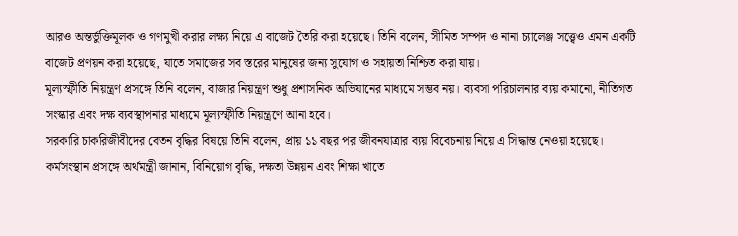আরও অন্তর্ভুক্তিমূলক ও গণমুখী করার লক্ষ্য নিয়ে এ বাজেট তৈরি করা হয়েছে। তিনি বলেন, সীমিত সম্পদ ও নানা চ্যালেঞ্জ সত্ত্বেও এমন একটি বাজেট প্রণয়ন করা হয়েছে, যাতে সমাজের সব স্তরের মানুষের জন্য সুযোগ ও সহায়তা নিশ্চিত করা যায়।
মূল্যস্ফীতি নিয়ন্ত্রণ প্রসঙ্গে তিনি বলেন, বাজার নিয়ন্ত্রণ শুধু প্রশাসনিক অভিযানের মাধ্যমে সম্ভব নয়। ব্যবসা পরিচালনার ব্যয় কমানো, নীতিগত সংস্কার এবং দক্ষ ব্যবস্থাপনার মাধ্যমে মূল্যস্ফীতি নিয়ন্ত্রণে আনা হবে।
সরকারি চাকরিজীবীদের বেতন বৃদ্ধির বিষয়ে তিনি বলেন, প্রায় ১১ বছর পর জীবনযাত্রার ব্যয় বিবেচনায় নিয়ে এ সিদ্ধান্ত নেওয়া হয়েছে।
কর্মসংস্থান প্রসঙ্গে অর্থমন্ত্রী জানান, বিনিয়োগ বৃদ্ধি, দক্ষতা উন্নয়ন এবং শিক্ষা খাতে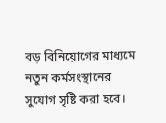বড় বিনিয়োগের মাধ্যমে নতুন কর্মসংস্থানের সুযোগ সৃষ্টি করা হবে।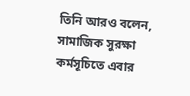তিনি আরও বলেন, সামাজিক সুরক্ষা কর্মসূচিতে এবার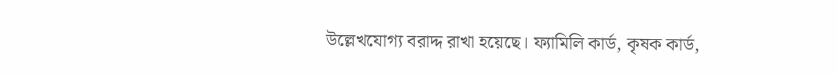উল্লেখযোগ্য বরাদ্দ রাখা হয়েছে। ফ্যামিলি কার্ড, কৃষক কার্ড,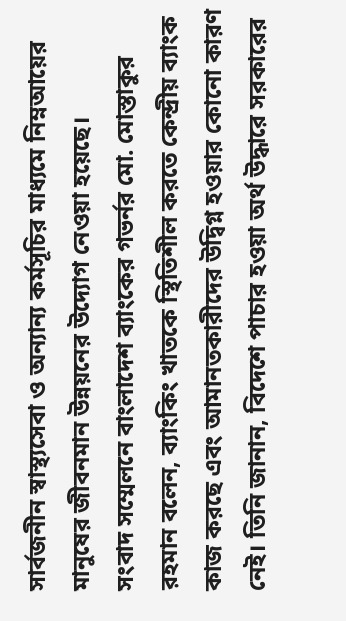সার্বজনীন স্বাস্থ্যসেবা ও অন্যান্য কর্মসূচির মাধ্যমে নিম্নআয়ের মানুষের জীবনমান উন্নয়নের উদ্যোগ নেওয়া হয়েছে।
সংবাদ সম্মেলনে বাংলাদেশ ব্যাংকের গভর্নর মো. মোস্তাকুর রহমান বলেন, ব্যাংকিং খাতকে স্থিতিশীল করতে কেন্দ্রীয় ব্যাংক কাজ করছে এবং আমানতকারীদের উদ্বিগ্ন হওয়ার কোনো কারণ নেই। তিনি জানান, বিদেশে পাচার হওয়া অর্থ উদ্ধারে সরকারের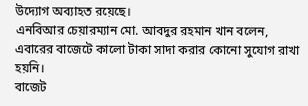উদ্যোগ অব্যাহত রয়েছে।
এনবিআর চেয়ারম্যান মো. আবদুর রহমান খান বলেন, এবারের বাজেটে কালো টাকা সাদা করার কোনো সুযোগ রাখা হয়নি।
বাজেট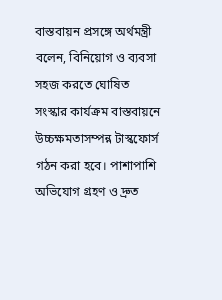বাস্তবায়ন প্রসঙ্গে অর্থমন্ত্রী বলেন, বিনিয়োগ ও ব্যবসা সহজ করতে ঘোষিত সংস্কার কার্যক্রম বাস্তবায়নে উচ্চক্ষমতাসম্পন্ন টাস্কফোর্স গঠন করা হবে। পাশাপাশি অভিযোগ গ্রহণ ও দ্রুত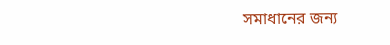সমাধানের জন্য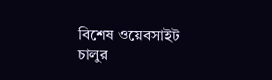বিশেষ ওয়েবসাইট চালুর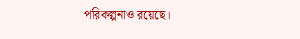পরিকল্পনাও রয়েছে।